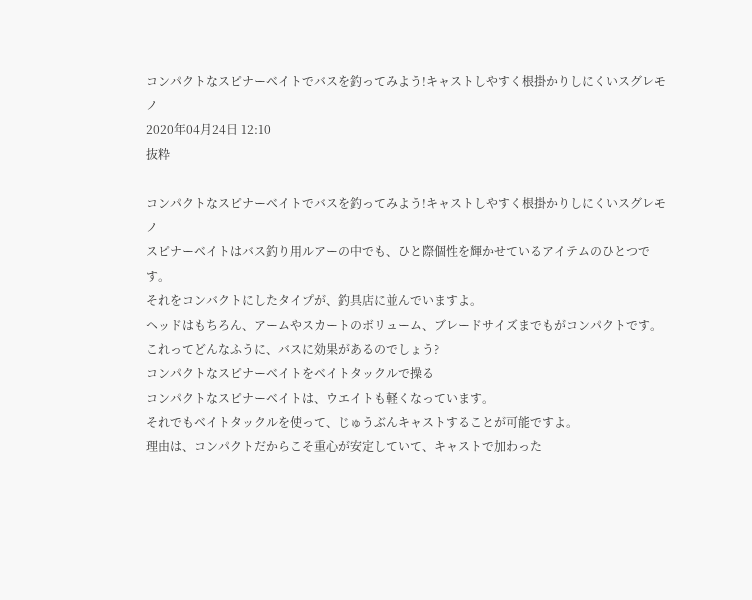コンパクトなスピナーベイトでバスを釣ってみよう!キャストしやすく根掛かりしにくいスグレモノ
2020年04月24日 12:10
抜粋

コンパクトなスピナーベイトでバスを釣ってみよう!キャストしやすく根掛かりしにくいスグレモノ
スピナーベイトはバス釣り用ルアーの中でも、ひと際個性を輝かせているアイテムのひとつです。
それをコンバクトにしたタイプが、釣具店に並んでいますよ。
ヘッドはもちろん、アームやスカートのボリューム、ブレードサイズまでもがコンパクトです。
これってどんなふうに、バスに効果があるのでしょう?
コンパクトなスピナーベイトをベイトタックルで操る
コンパクトなスピナーベイトは、ウエイトも軽くなっています。
それでもベイトタックルを使って、じゅうぶんキャストすることが可能ですよ。
理由は、コンパクトだからこそ重心が安定していて、キャストで加わった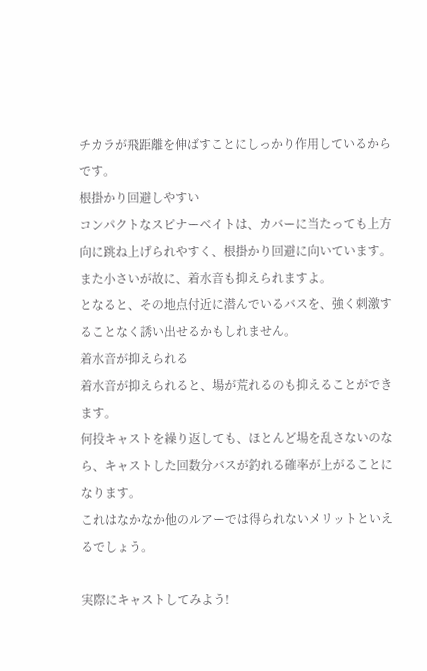チカラが飛距離を伸ばすことにしっかり作用しているからです。
根掛かり回避しやすい
コンパクトなスピナーベイトは、カバーに当たっても上方向に跳ね上げられやすく、根掛かり回避に向いています。
また小さいが故に、着水音も抑えられますよ。
となると、その地点付近に潜んでいるバスを、強く刺激することなく誘い出せるかもしれません。
着水音が抑えられる
着水音が抑えられると、場が荒れるのも抑えることができます。
何投キャストを繰り返しても、ほとんど場を乱さないのなら、キャストした回数分バスが釣れる確率が上がることになります。
これはなかなか他のルアーでは得られないメリットといえるでしょう。

実際にキャストしてみよう!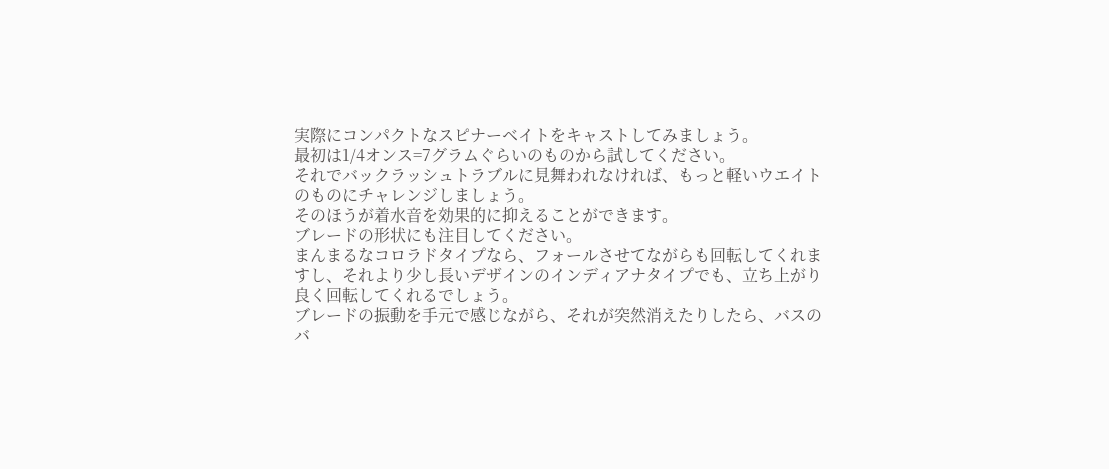実際にコンパクトなスピナーベイトをキャストしてみましょう。
最初は1/4オンス=7グラムぐらいのものから試してください。
それでバックラッシュトラブルに見舞われなければ、もっと軽いウエイトのものにチャレンジしましょう。
そのほうが着水音を効果的に抑えることができます。
ブレードの形状にも注目してください。
まんまるなコロラドタイプなら、フォールさせてながらも回転してくれますし、それより少し長いデザインのインディアナタイプでも、立ち上がり良く回転してくれるでしょう。
ブレードの振動を手元で感じながら、それが突然消えたりしたら、バスのバ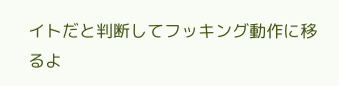イトだと判断してフッキング動作に移るよ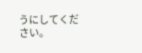うにしてください。